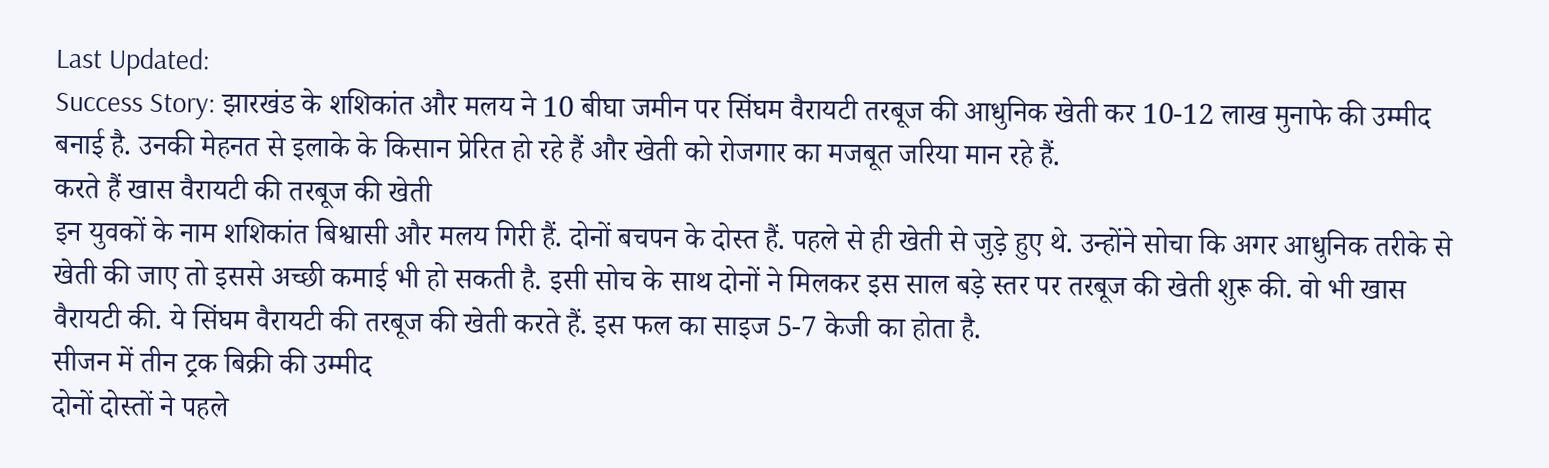Last Updated:
Success Story: झारखंड के शशिकांत और मलय ने 10 बीघा जमीन पर सिंघम वैरायटी तरबूज की आधुनिक खेती कर 10-12 लाख मुनाफे की उम्मीद बनाई है. उनकी मेहनत से इलाके के किसान प्रेरित हो रहे हैं और खेती को रोजगार का मजबूत जरिया मान रहे हैं.
करते हैं खास वैरायटी की तरबूज की खेती
इन युवकों के नाम शशिकांत बिश्वासी और मलय गिरी हैं. दोनों बचपन के दोस्त हैं. पहले से ही खेती से जुड़े हुए थे. उन्होंने सोचा कि अगर आधुनिक तरीके से खेती की जाए तो इससे अच्छी कमाई भी हो सकती है. इसी सोच के साथ दोनों ने मिलकर इस साल बड़े स्तर पर तरबूज की खेती शुरू की. वो भी खास वैरायटी की. ये सिंघम वैरायटी की तरबूज की खेती करते हैं. इस फल का साइज 5-7 केजी का होता है.
सीजन में तीन ट्रक बिक्री की उम्मीद
दोनों दोस्तों ने पहले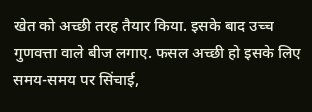खेत को अच्छी तरह तैयार किया. इसके बाद उच्च गुणवत्ता वाले बीज लगाए. फसल अच्छी हो इसके लिए समय-समय पर सिंचाई,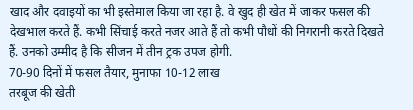खाद और दवाइयों का भी इस्तेमाल किया जा रहा है. वे खुद ही खेत में जाकर फसल की देखभाल करते हैं. कभी सिंचाई करते नजर आते हैं तो कभी पौधों की निगरानी करते दिखते हैं. उनको उम्मीद है कि सीजन में तीन ट्रक उपज होगी.
70-90 दिनों में फसल तैयार, मुनाफा 10-12 लाख
तरबूज की खेती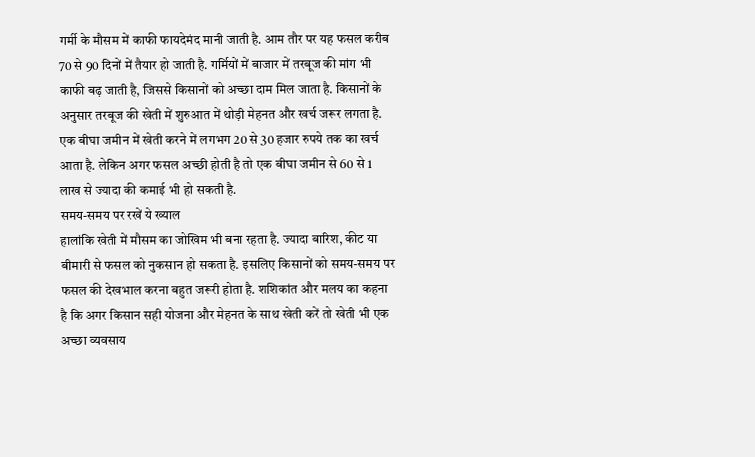गर्मी के मौसम में काफी फायदेमंद मानी जाती है. आम तौर पर यह फसल करीब 70 से 90 दिनों में तैयार हो जाती है. गर्मियों में बाजार में तरबूज की मांग भी काफी बढ़ जाती है, जिससे किसानों को अच्छा दाम मिल जाता है. किसानों के अनुसार तरबूज की खेती में शुरुआत में थोड़ी मेहनत और खर्च जरूर लगता है. एक बीघा जमीन में खेती करने में लगभग 20 से 30 हजार रुपये तक का खर्च आता है. लेकिन अगर फसल अच्छी होती है तो एक बीघा जमीन से 60 से 1 लाख से ज्यादा की कमाई भी हो सकती है.
समय-समय पर रखें ये ख्याल
हालांकि खेती में मौसम का जोखिम भी बना रहता है. ज्यादा बारिश, कीट या बीमारी से फसल को नुकसान हो सकता है. इसलिए किसानों को समय-समय पर फसल की देखभाल करना बहुत जरूरी होता है. शशिकांत और मलय का कहना है कि अगर किसान सही योजना और मेहनत के साथ खेती करें तो खेती भी एक अच्छा व्यवसाय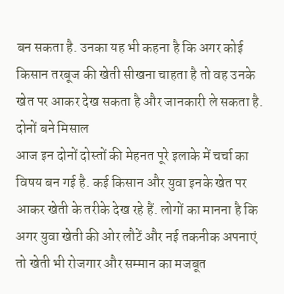बन सकता है. उनका यह भी कहना है कि अगर कोई किसान तरबूज की खेती सीखना चाहता है तो वह उनके खेत पर आकर देख सकता है और जानकारी ले सकता है.
दोनों बने मिसाल
आज इन दोनों दोस्तों की मेहनत पूरे इलाके में चर्चा का विषय बन गई है. कई किसान और युवा इनके खेत पर आकर खेती के तरीके देख रहे हैं. लोगों का मानना है कि अगर युवा खेती की ओर लौटें और नई तकनीक अपनाएं तो खेती भी रोजगार और सम्मान का मजबूत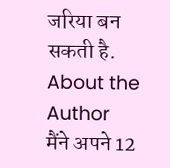जरिया बन सकती है.
About the Author
मैंने अपने 12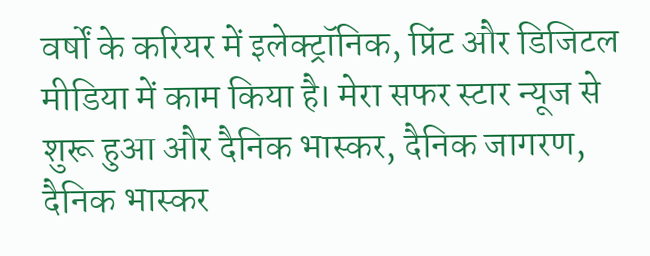वर्षों के करियर में इलेक्ट्रॉनिक, प्रिंट और डिजिटल मीडिया में काम किया है। मेरा सफर स्टार न्यूज से शुरू हुआ और दैनिक भास्कर, दैनिक जागरण, दैनिक भास्कर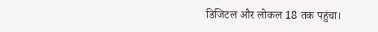डिजिटल और लोकल 18 तक पहुंचा।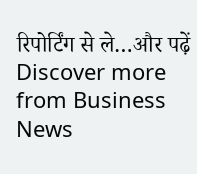रिपोर्टिंग से ले…और पढ़ें
Discover more from Business News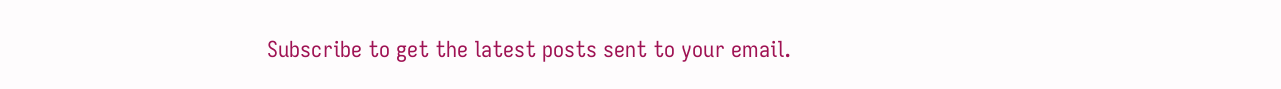Subscribe to get the latest posts sent to your email.